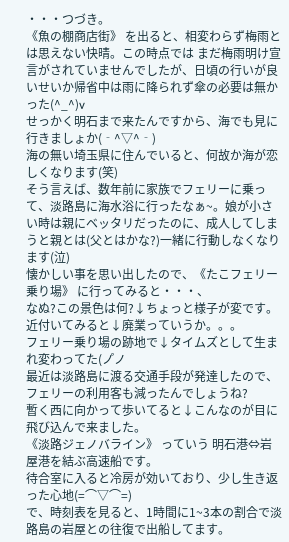・・・つづき。
《魚の棚商店街》 を出ると、相変わらず梅雨とは思えない快晴。この時点では まだ梅雨明け宣言がされていませんでしたが、日頃の行いが良いせいか帰省中は雨に降られず傘の必要は無かった(^_^)v
せっかく明石まで来たんですから、海でも見に行きましょか(‐^▽^‐)
海の無い埼玉県に住んでいると、何故か海が恋しくなります(笑)
そう言えば、数年前に家族でフェリーに乗って、淡路島に海水浴に行ったなぁ~。娘が小さい時は親にベッタリだったのに、成人してしまうと親とは(父とはかな?)一緒に行動しなくなります(泣)
懐かしい事を思い出したので、《たこフェリー乗り場》 に行ってみると・・・、
なぬ?この景色は何?↓ちょっと様子が変です。
近付いてみると↓廃業っていうか。。。
フェリー乗り場の跡地で↓タイムズとして生まれ変わってた(ノ゚ノ
最近は淡路島に渡る交通手段が発達したので、フェリーの利用客も減ったんでしょうね?
暫く西に向かって歩いてると↓こんなのが目に飛び込んで来ました。
《淡路ジェノバライン》 っていう 明石港⇔岩屋港を結ぶ高速船です。
待合室に入ると冷房が効いており、少し生き返った心地(=⌒▽⌒=)
で、時刻表を見ると、1時間に1~3本の割合で淡路島の岩屋との往復で出船してます。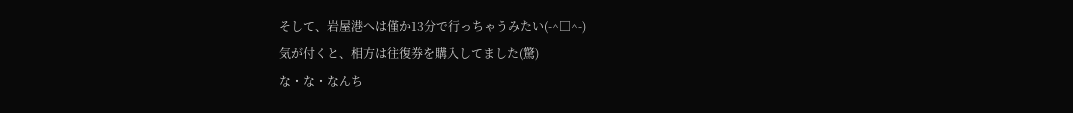そして、岩屋港へは僅か13分で行っちゃうみたい(-^□^-)
気が付くと、相方は往復券を購入してました(驚)
な・な・なんち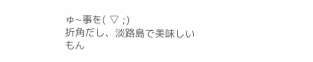ゅ~事を( ▽ ;)
折角だし、淡路島で美味しいもん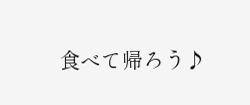食べて帰ろう♪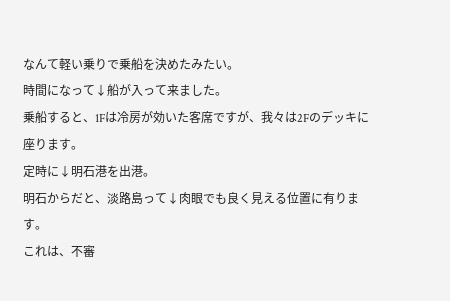なんて軽い乗りで乗船を決めたみたい。
時間になって↓船が入って来ました。
乗船すると、1Fは冷房が効いた客席ですが、我々は2Fのデッキに座ります。
定時に↓明石港を出港。
明石からだと、淡路島って↓肉眼でも良く見える位置に有ります。
これは、不審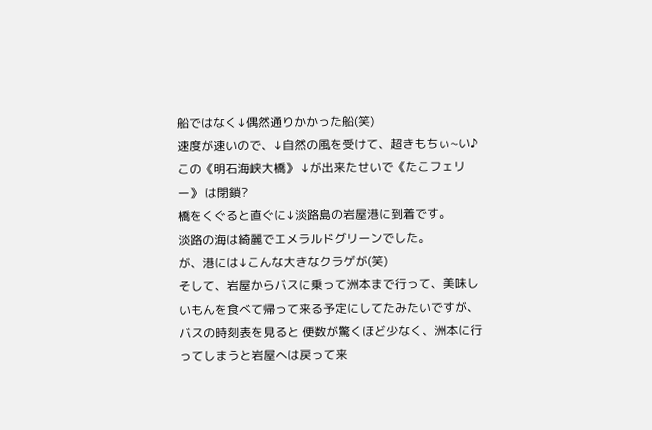船ではなく↓偶然通りかかった船(笑)
速度が速いので、↓自然の風を受けて、超きもちぃ~い♪
この《明石海峡大橋》 ↓が出来たせいで《たこフェリー》 は閉鎖?
橋をくぐると直ぐに↓淡路島の岩屋港に到着です。
淡路の海は綺麗でエメラルドグリーンでした。
が、港には↓こんな大きなクラゲが(笑)
そして、岩屋からバスに乗って洲本まで行って、美味しいもんを食べて帰って来る予定にしてたみたいですが、バスの時刻表を見ると 便数が驚くほど少なく、洲本に行ってしまうと岩屋へは戻って来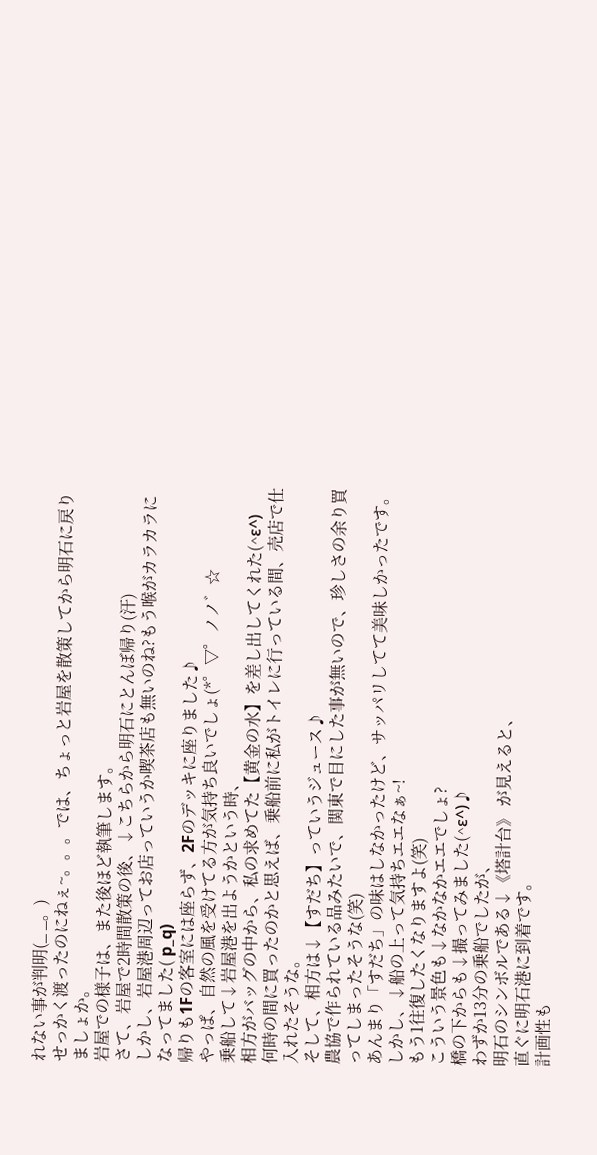れない事が判明(_ _。)
せっかく渡ったのにねぇ~。。。では、ちょっと岩屋を散策してから明石に戻りましょか。
岩屋での様子は、また後ほど執筆します。
さて、岩屋で2時間散策の後、↓こちらから明石にとんぼ帰り(汗)
しかし、岩屋港周辺ってお店っていうか喫茶店も無いのね?もう喉がカラカラになってました( p_q)
帰りも1Fの客室には座らず、2Fのデッキに座りました♪
やっぱ、自然の風を受けてる方が気持ち良いでしょ(*゜▽゜ノノ゛☆
乗船して↓岩屋港を出ようかという時、
相方がバッグの中から、私の求めてた【黄金の水】を差し出してくれた(^ε^)
何時の間に買ったのかと思えば、乗船前に私がトイレに行っている間、売店で仕入れたそうな。
そして、相方は↓【すだち】っていうジュース♪
農協で作られている品みたいで、関東で目にした事が無いので、珍しさの余り買ってしまったそうな(笑)
あんまり「すだち」の味はしなかったけど、サッパリしてて美味しかったです。
しかし、↓船の上って気持ちエエなぁ~!
もう1往復したくなりますよ(笑)
こういう景色も↓なかなかエエでしょ?
橋の下からも↓撮ってみました(^ε^)♪
わずか13分の乗船でしたが、
明石のシンボルである↓《塔計台》 が見えると、
直ぐに明石港に到着です。
計画性も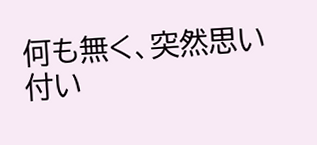何も無く、突然思い付い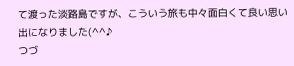て渡った淡路島ですが、こういう旅も中々面白くて良い思い出になりました(^^♪
つづ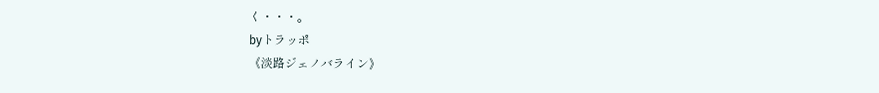く・・・。
byトラッポ
《淡路ジェノバライン》